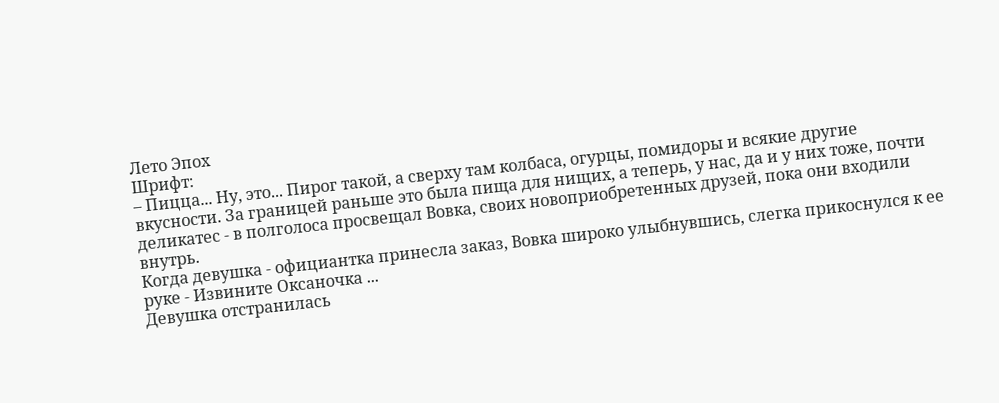Лето Эпох
Шрифт:
– Пицца... Ну, это... Пирог такой, а сверху там колбаса, огурцы, помидоры и всякие другие вкусности. За границей раньше это была пища для нищих, а теперь, у нас, да и у них тоже, почти деликатес - в полголоса просвещал Вовка, своих новоприобретенных друзей, пока они входили внутрь.
Когда девушка - официантка принесла заказ, Вовка широко улыбнувшись, слегка прикоснулся к ее руке - Извините Оксаночка ...
Девушка отстранилась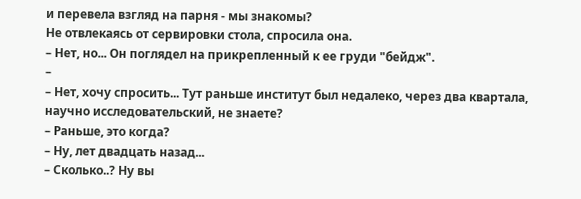и перевела взгляд на парня - мы знакомы?
Не отвлекаясь от сервировки стола, спросила она.
– Нет, но... Он поглядел на прикрепленный к ее груди "бейдж".
–
– Нет, хочу спросить... Тут раньше институт был недалеко, через два квартала, научно исследовательский, не знаете?
– Раньше, это когда?
– Ну, лет двадцать назад...
– Сколько..? Ну вы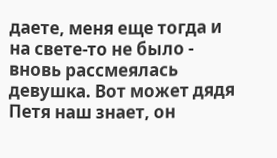даете, меня еще тогда и на свете-то не было - вновь рассмеялась девушка. Вот может дядя Петя наш знает, он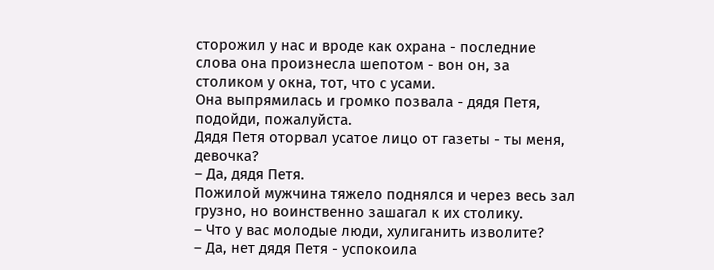сторожил у нас и вроде как охрана - последние слова она произнесла шепотом - вон он, за столиком у окна, тот, что с усами.
Она выпрямилась и громко позвала - дядя Петя, подойди, пожалуйста.
Дядя Петя оторвал усатое лицо от газеты - ты меня, девочка?
– Да, дядя Петя.
Пожилой мужчина тяжело поднялся и через весь зал грузно, но воинственно зашагал к их столику.
– Что у вас молодые люди, хулиганить изволите?
– Да, нет дядя Петя - успокоила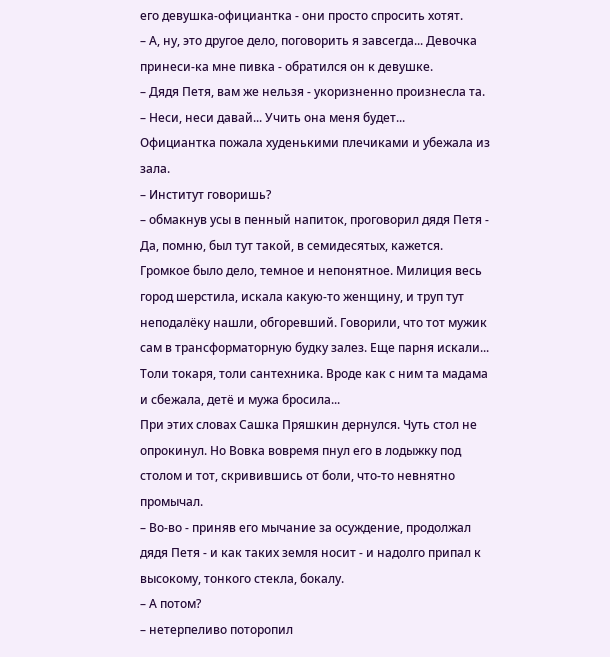его девушка-официантка - они просто спросить хотят.
– А, ну, это другое дело, поговорить я завсегда... Девочка принеси-ка мне пивка - обратился он к девушке.
– Дядя Петя, вам же нельзя - укоризненно произнесла та.
– Неси, неси давай... Учить она меня будет...
Официантка пожала худенькими плечиками и убежала из зала.
– Институт говоришь?
– обмакнув усы в пенный напиток, проговорил дядя Петя - Да, помню, был тут такой, в семидесятых, кажется. Громкое было дело, темное и непонятное. Милиция весь город шерстила, искала какую-то женщину, и труп тут неподалёку нашли, обгоревший. Говорили, что тот мужик сам в трансформаторную будку залез. Еще парня искали... Толи токаря, толи сантехника. Вроде как с ним та мадама и сбежала, детё и мужа бросила...
При этих словах Сашка Пряшкин дернулся. Чуть стол не опрокинул. Но Вовка вовремя пнул его в лодыжку под столом и тот, скривившись от боли, что-то невнятно промычал.
– Во-во - приняв его мычание за осуждение, продолжал дядя Петя - и как таких земля носит - и надолго припал к высокому, тонкого стекла, бокалу.
– А потом?
– нетерпеливо поторопил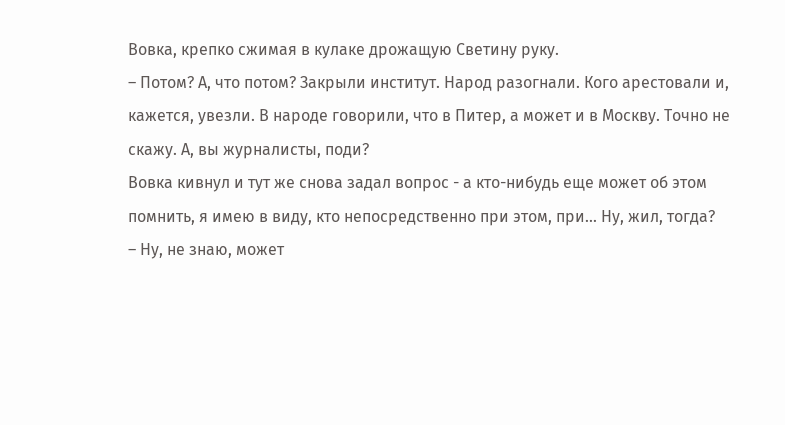Вовка, крепко сжимая в кулаке дрожащую Светину руку.
– Потом? А, что потом? Закрыли институт. Народ разогнали. Кого арестовали и, кажется, увезли. В народе говорили, что в Питер, а может и в Москву. Точно не скажу. А, вы журналисты, поди?
Вовка кивнул и тут же снова задал вопрос - а кто-нибудь еще может об этом помнить, я имею в виду, кто непосредственно при этом, при... Ну, жил, тогда?
– Ну, не знаю, может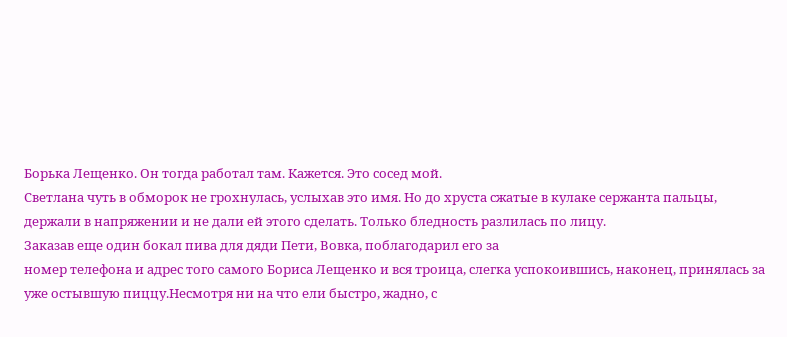Борька Лещенко. Он тогда работал там. Кажется. Это сосед мой.
Светлана чуть в обморок не грохнулась, услыхав это имя. Но до хруста сжатые в кулаке сержанта пальцы, держали в напряжении и не дали ей этого сделать. Только бледность разлилась по лицу.
Заказав еще один бокал пива для дяди Пети, Вовка, поблагодарил его за
номер телефона и адрес того самого Бориса Лещенко и вся троица, слегка успокоившись, наконец, принялась за уже остывшую пиццу.Несмотря ни на что ели быстро, жадно, с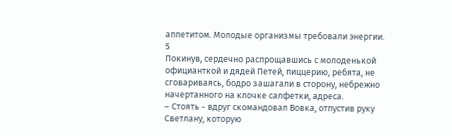аппетитом. Молодые организмы требовали энергии.
5
Покинув, сердечно распрощавшись с молоденькой официанткой и дядей Петей, пиццерию, ребята, не сговариваясь, бодро зашагали в сторону, небрежно начертанного на клочке салфетки, адреса.
– Стоять - вдруг скомандовал Вовка, отпустив руку Светлану, которую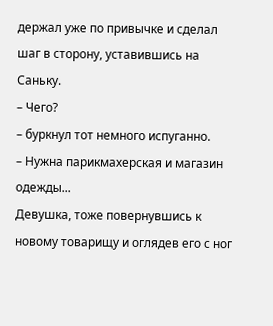держал уже по привычке и сделал шаг в сторону, уставившись на Саньку.
– Чего?
– буркнул тот немного испуганно.
– Нужна парикмахерская и магазин одежды...
Девушка, тоже повернувшись к новому товарищу и оглядев его с ног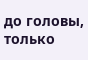до головы, только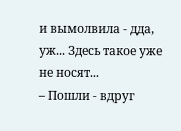и вымолвила - дда, уж... Здесь такое уже не носят...
– Пошли - вдруг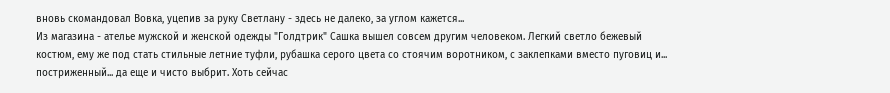вновь скомандовал Вовка, уцепив за руку Светлану - здесь не далеко, за углом кажется...
Из магазина - ателье мужской и женской одежды "Голдтрик" Сашка вышел совсем другим человеком. Легкий светло бежевый костюм, ему же под стать стильные летние туфли, рубашка серого цвета со стоячим воротником, с заклепками вместо пуговиц и... постриженный... да еще и чисто выбрит. Хоть сейчас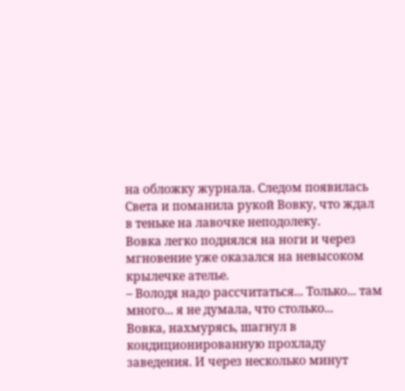на обложку журнала. Следом появилась Света и поманила рукой Вовку, что ждал в теньке на лавочке неподолеку.
Вовка легко поднялся на ноги и через мгновение уже оказался на невысоком крылечке ателье.
– Володя надо рассчитаться... Только... там много... я не думала, что столько...
Вовка, нахмурясь, шагнул в кондиционированную прохладу заведения. И через несколько минут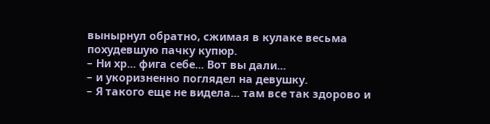вынырнул обратно, сжимая в кулаке весьма похудевшую пачку купюр.
– Ни хр... фига себе... Вот вы дали...
– и укоризненно поглядел на девушку.
– Я такого еще не видела... там все так здорово и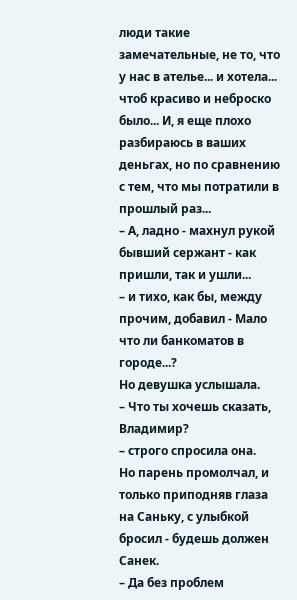люди такие замечательные, не то, что у нас в ателье... и хотела... чтоб красиво и неброско было... И, я еще плохо разбираюсь в ваших деньгах, но по сравнению с тем, что мы потратили в прошлый раз...
– А, ладно - махнул рукой бывший сержант - как пришли, так и ушли...
– и тихо, как бы, между прочим, добавил - Мало что ли банкоматов в городе...?
Но девушка услышала.
– Что ты хочешь сказать, Владимир?
– строго спросила она.
Но парень промолчал, и только приподняв глаза на Саньку, с улыбкой бросил - будешь должен Санек.
– Да без проблем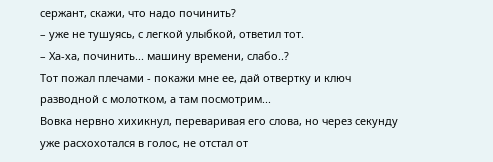сержант, скажи, что надо починить?
– уже не тушуясь, с легкой улыбкой, ответил тот.
– Ха-ха, починить... машину времени, слабо..?
Тот пожал плечами - покажи мне ее, дай отвертку и ключ разводной с молотком, а там посмотрим...
Вовка нервно хихикнул, переваривая его слова, но через секунду уже расхохотался в голос, не отстал от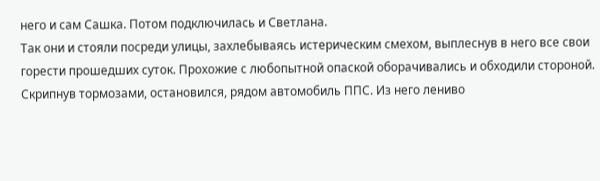него и сам Сашка. Потом подключилась и Светлана.
Так они и стояли посреди улицы, захлебываясь истерическим смехом, выплеснув в него все свои горести прошедших суток. Прохожие с любопытной опаской оборачивались и обходили стороной.
Скрипнув тормозами, остановился, рядом автомобиль ППС. Из него лениво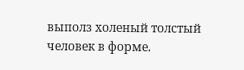выполз холеный толстый человек в форме.